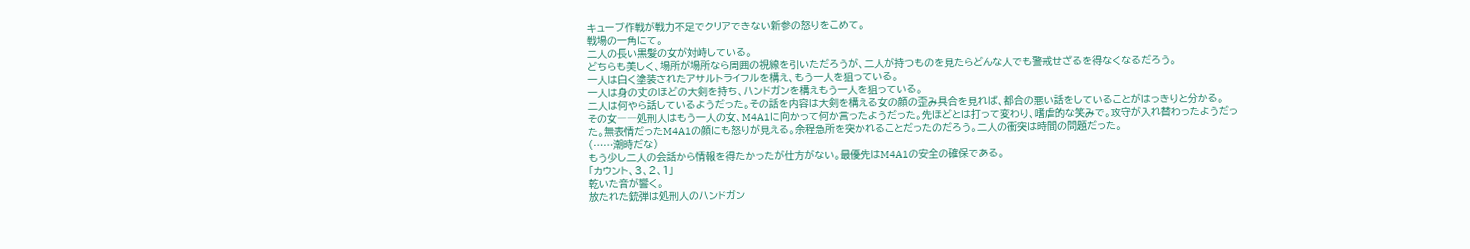キューブ作戦が戦力不足でクリアできない新参の怒りをこめて。
戦場の一角にて。
二人の長い黒髪の女が対峙している。
どちらも美しく、場所が場所なら周囲の視線を引いただろうが、二人が持つものを見たらどんな人でも警戒せざるを得なくなるだろう。
一人は白く塗装されたアサルトライフルを構え、もう一人を狙っている。
一人は身の丈のほどの大剣を持ち、ハンドガンを構えもう一人を狙っている。
二人は何やら話しているようだった。その話を内容は大剣を構える女の顔の歪み具合を見れば、都合の悪い話をしていることがはっきりと分かる。
その女――処刑人はもう一人の女、M4A1に向かって何か言ったようだった。先ほどとは打って変わり、嗜虐的な笑みで。攻守が入れ替わったようだった。無表情だったM4A1の顔にも怒りが見える。余程急所を突かれることだったのだろう。二人の衝突は時間の問題だった。
(……潮時だな)
もう少し二人の会話から情報を得たかったが仕方がない。最優先はM4A1の安全の確保である。
「カウント、3、2、1」
乾いた音が響く。
放たれた銃弾は処刑人のハンドガン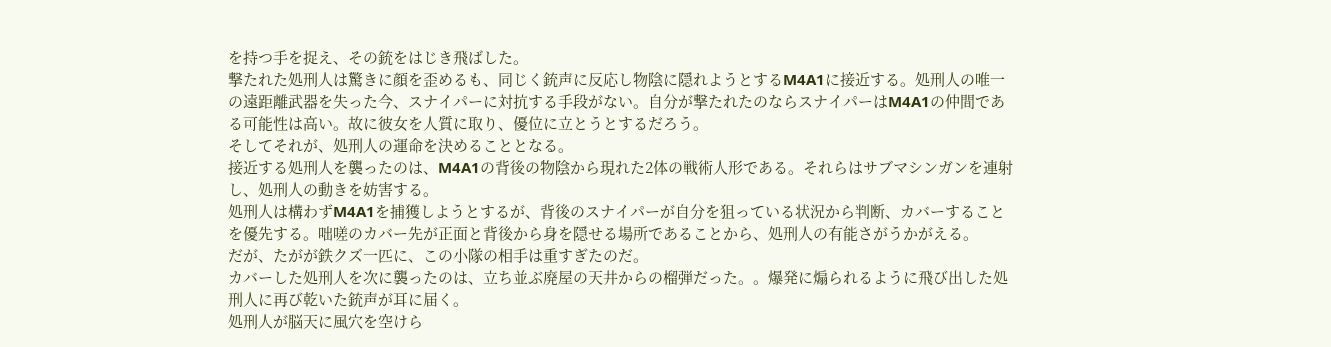を持つ手を捉え、その銃をはじき飛ばした。
撃たれた処刑人は驚きに顔を歪めるも、同じく銃声に反応し物陰に隠れようとするM4A1に接近する。処刑人の唯一の遠距離武器を失った今、スナイパーに対抗する手段がない。自分が撃たれたのならスナイパーはM4A1の仲間である可能性は高い。故に彼女を人質に取り、優位に立とうとするだろう。
そしてそれが、処刑人の運命を決めることとなる。
接近する処刑人を襲ったのは、M4A1の背後の物陰から現れた2体の戦術人形である。それらはサブマシンガンを連射し、処刑人の動きを妨害する。
処刑人は構わずM4A1を捕獲しようとするが、背後のスナイパーが自分を狙っている状況から判断、カバーすることを優先する。咄嗟のカバー先が正面と背後から身を隠せる場所であることから、処刑人の有能さがうかがえる。
だが、たがが鉄クズ一匹に、この小隊の相手は重すぎたのだ。
カバーした処刑人を次に襲ったのは、立ち並ぶ廃屋の天井からの榴弾だった。。爆発に煽られるように飛び出した処刑人に再び乾いた銃声が耳に届く。
処刑人が脳天に風穴を空けら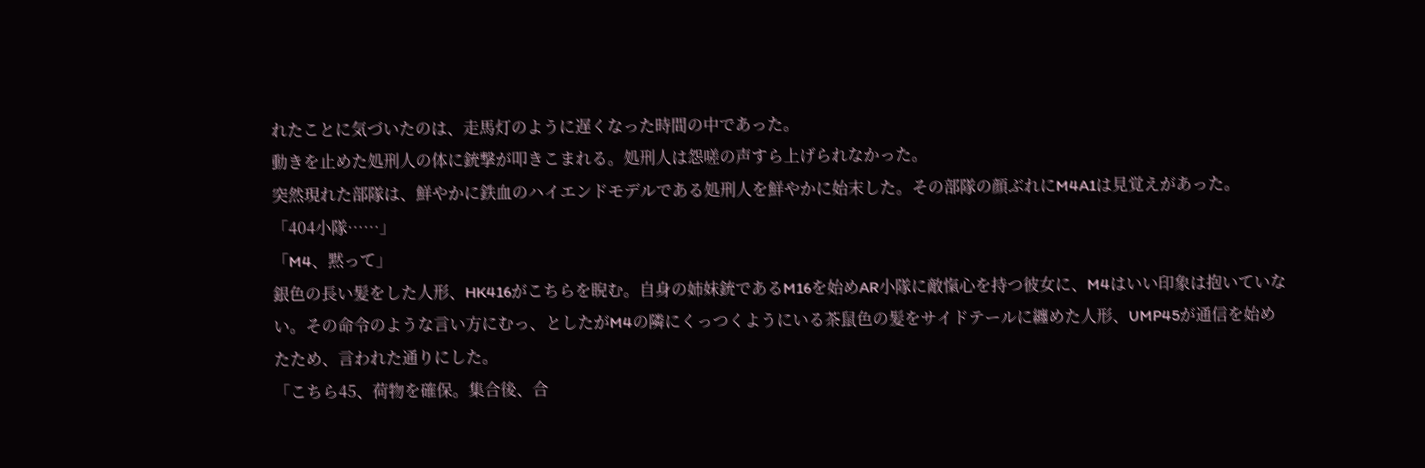れたことに気づいたのは、走馬灯のように遅くなった時間の中であった。
動きを止めた処刑人の体に銃撃が叩きこまれる。処刑人は怨嗟の声すら上げられなかった。
突然現れた部隊は、鮮やかに鉄血のハイエンドモデルである処刑人を鮮やかに始末した。その部隊の顔ぶれにM4A1は見覚えがあった。
「404小隊……」
「M4、黙って」
銀色の長い髪をした人形、HK416がこちらを睨む。自身の姉妹銃であるM16を始めAR小隊に敵愾心を持つ彼女に、M4はいい印象は抱いていない。その命令のような言い方にむっ、としたがM4の隣にくっつくようにいる茶鼠色の髪をサイドテールに纏めた人形、UMP45が通信を始めたため、言われた通りにした。
「こちら45、荷物を確保。集合後、合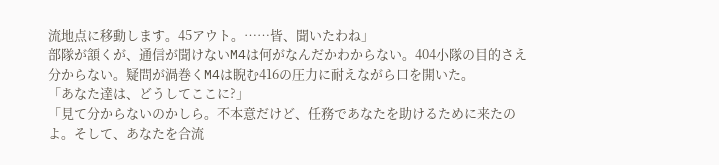流地点に移動します。45アウト。……皆、聞いたわね」
部隊が頷くが、通信が聞けないM4は何がなんだかわからない。404小隊の目的さえ分からない。疑問が渦巻くM4は睨む416の圧力に耐えながら口を開いた。
「あなた達は、どうしてここに?」
「見て分からないのかしら。不本意だけど、任務であなたを助けるために来たのよ。そして、あなたを合流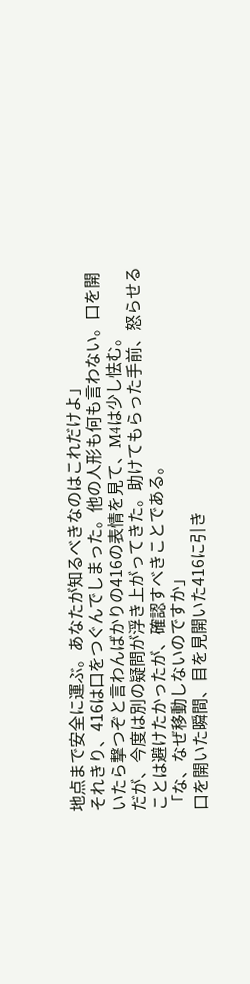地点まで安全に運ぶ。あなたが知るべきなのはこれだけよ」
それきり、416は口をつぐんでしまった。他の人形も何も言わない。口を開いたら撃つぞと言わんばかりの416の表情を見て、M4は少し怯む。
だが、今度は別の疑問が浮き上がってきた。助けてもらった手前、怒らせることは避けたかったが、確認すべきことである。
「な、なぜ移動しないのですか」
口を開いた瞬間、目を見開いた416に引き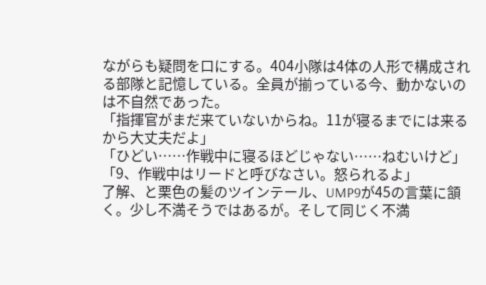ながらも疑問を口にする。404小隊は4体の人形で構成される部隊と記憶している。全員が揃っている今、動かないのは不自然であった。
「指揮官がまだ来ていないからね。11が寝るまでには来るから大丈夫だよ」
「ひどい……作戦中に寝るほどじゃない……ねむいけど」
「9、作戦中はリードと呼びなさい。怒られるよ」
了解、と栗色の髪のツインテール、UMP9が45の言葉に頷く。少し不満そうではあるが。そして同じく不満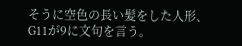そうに空色の長い髪をした人形、G11が9に文句を言う。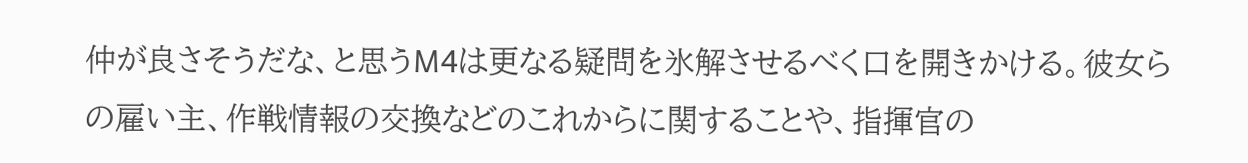仲が良さそうだな、と思うM4は更なる疑問を氷解させるべく口を開きかける。彼女らの雇い主、作戦情報の交換などのこれからに関することや、指揮官の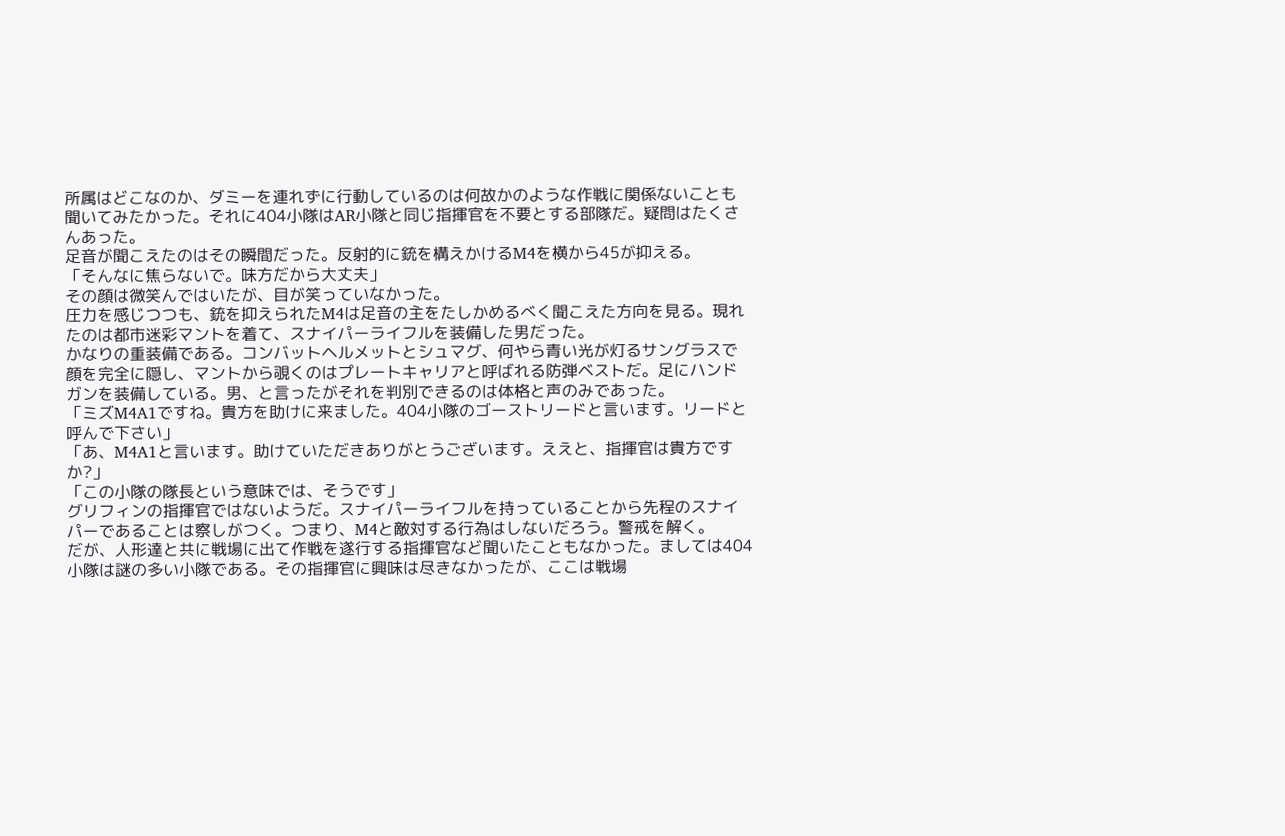所属はどこなのか、ダミーを連れずに行動しているのは何故かのような作戦に関係ないことも聞いてみたかった。それに404小隊はAR小隊と同じ指揮官を不要とする部隊だ。疑問はたくさんあった。
足音が聞こえたのはその瞬間だった。反射的に銃を構えかけるM4を横から45が抑える。
「そんなに焦らないで。味方だから大丈夫」
その顔は微笑んではいたが、目が笑っていなかった。
圧力を感じつつも、銃を抑えられたM4は足音の主をたしかめるべく聞こえた方向を見る。現れたのは都市迷彩マントを着て、スナイパーライフルを装備した男だった。
かなりの重装備である。コンバットヘルメットとシュマグ、何やら青い光が灯るサングラスで顔を完全に隠し、マントから覗くのはプレートキャリアと呼ばれる防弾ベストだ。足にハンドガンを装備している。男、と言ったがそれを判別できるのは体格と声のみであった。
「ミズM4A1ですね。貴方を助けに来ました。404小隊のゴーストリードと言います。リードと呼んで下さい」
「あ、M4A1と言います。助けていただきありがとうございます。ええと、指揮官は貴方ですか?」
「この小隊の隊長という意味では、そうです」
グリフィンの指揮官ではないようだ。スナイパーライフルを持っていることから先程のスナイパーであることは察しがつく。つまり、M4と敵対する行為はしないだろう。警戒を解く。
だが、人形達と共に戦場に出て作戦を遂行する指揮官など聞いたこともなかった。ましては404小隊は謎の多い小隊である。その指揮官に興味は尽きなかったが、ここは戦場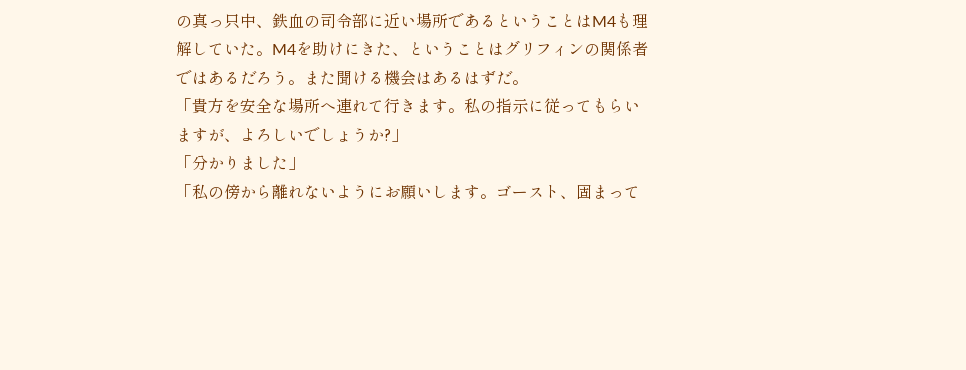の真っ只中、鉄血の司令部に近い場所であるということはM4も理解していた。M4を助けにきた、ということはグリフィンの関係者ではあるだろう。また聞ける機会はあるはずだ。
「貴方を安全な場所へ連れて行きます。私の指示に従ってもらいますが、よろしいでしょうか?」
「分かりました」
「私の傍から離れないようにお願いします。ゴースト、固まって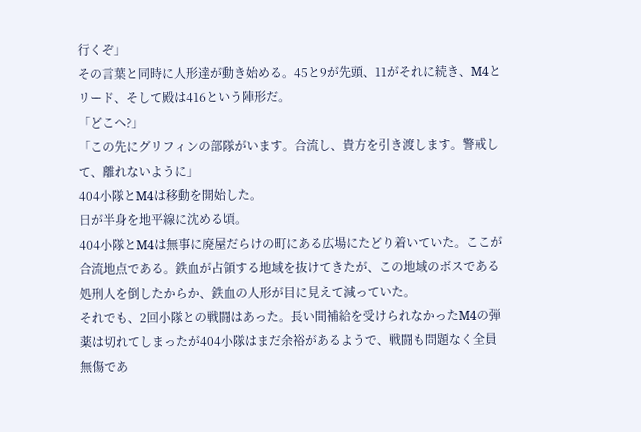行くぞ」
その言葉と同時に人形達が動き始める。45と9が先頭、11がそれに続き、M4とリード、そして殿は416という陣形だ。
「どこへ?」
「この先にグリフィンの部隊がいます。合流し、貴方を引き渡します。警戒して、離れないように」
404小隊とM4は移動を開始した。
日が半身を地平線に沈める頃。
404小隊とM4は無事に廃屋だらけの町にある広場にたどり着いていた。ここが合流地点である。鉄血が占領する地域を抜けてきたが、この地域のボスである処刑人を倒したからか、鉄血の人形が目に見えて減っていた。
それでも、2回小隊との戦闘はあった。長い間補給を受けられなかったM4の弾薬は切れてしまったが404小隊はまだ余裕があるようで、戦闘も問題なく全員無傷であ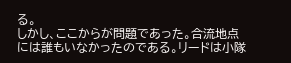る。
しかし、ここからが問題であった。合流地点には誰もいなかったのである。リードは小隊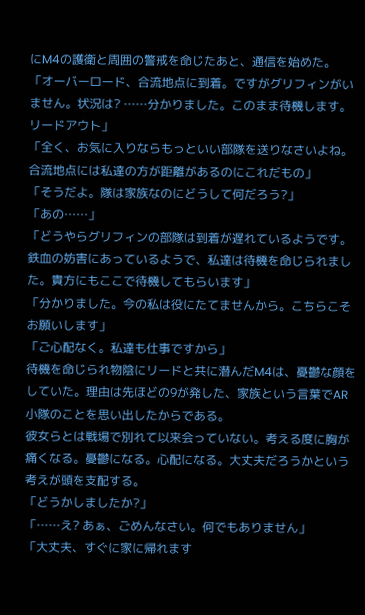にM4の護衛と周囲の警戒を命じたあと、通信を始めた。
「オーバーロード、合流地点に到着。ですがグリフィンがいません。状況は? ……分かりました。このまま待機します。リードアウト」
「全く、お気に入りならもっといい部隊を送りなさいよね。合流地点には私達の方が距離があるのにこれだもの」
「そうだよ。隊は家族なのにどうして何だろう?」
「あの……」
「どうやらグリフィンの部隊は到着が遅れているようです。鉄血の妨害にあっているようで、私達は待機を命じられました。貴方にもここで待機してもらいます」
「分かりました。今の私は役にたてませんから。こちらこそお願いします」
「ご心配なく。私達も仕事ですから」
待機を命じられ物陰にリードと共に潜んだM4は、憂鬱な顔をしていた。理由は先ほどの9が発した、家族という言葉でAR小隊のことを思い出したからである。
彼女らとは戦場で別れて以来会っていない。考える度に胸が痛くなる。憂鬱になる。心配になる。大丈夫だろうかという考えが頭を支配する。
「どうかしましたか?」
「……え? あぁ、ごめんなさい。何でもありません」
「大丈夫、すぐに家に帰れます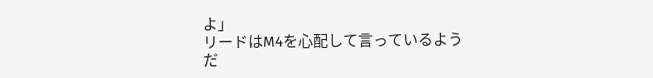よ」
リードはM4を心配して言っているようだ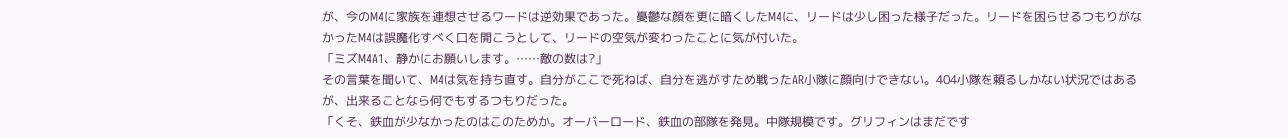が、今のM4に家族を連想させるワードは逆効果であった。憂鬱な顔を更に暗くしたM4に、リードは少し困った様子だった。リードを困らせるつもりがなかったM4は誤魔化すべく口を開こうとして、リードの空気が変わったことに気が付いた。
「ミズM4A1、静かにお願いします。……敵の数は?」
その言葉を聞いて、M4は気を持ち直す。自分がここで死ねば、自分を逃がすため戦ったAR小隊に顔向けできない。404小隊を頼るしかない状況ではあるが、出来ることなら何でもするつもりだった。
「くそ、鉄血が少なかったのはこのためか。オーバーロード、鉄血の部隊を発見。中隊規模です。グリフィンはまだです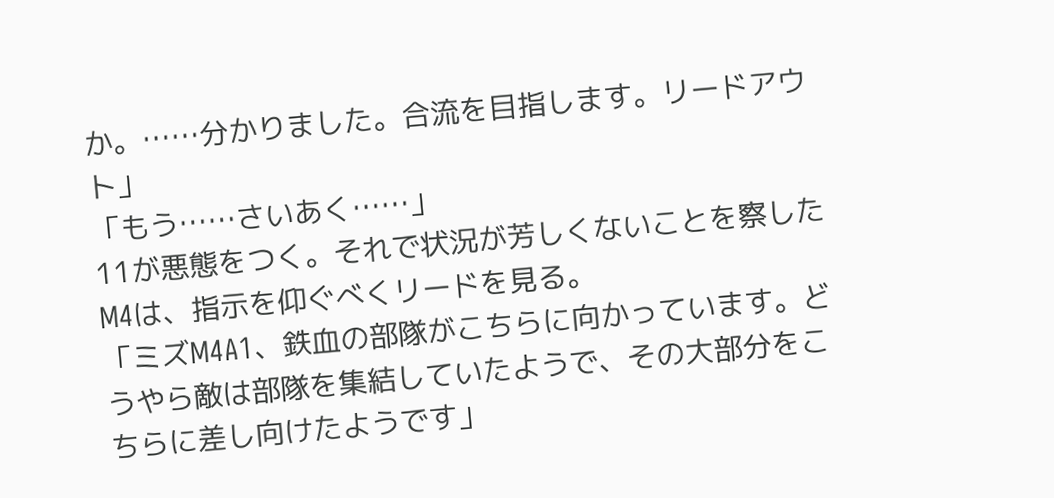か。……分かりました。合流を目指します。リードアウト」
「もう……さいあく……」
11が悪態をつく。それで状況が芳しくないことを察したM4は、指示を仰ぐべくリードを見る。
「ミズM4A1、鉄血の部隊がこちらに向かっています。どうやら敵は部隊を集結していたようで、その大部分をこちらに差し向けたようです」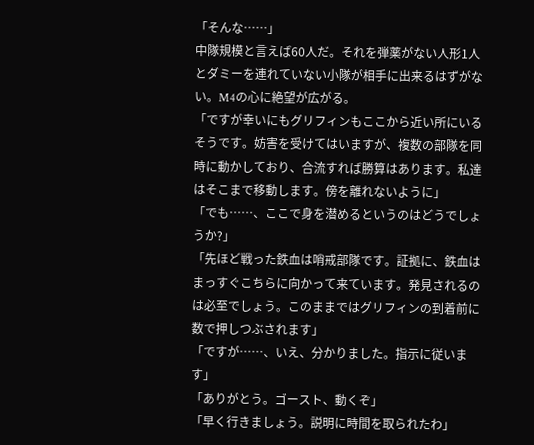「そんな……」
中隊規模と言えば60人だ。それを弾薬がない人形1人とダミーを連れていない小隊が相手に出来るはずがない。M4の心に絶望が広がる。
「ですが幸いにもグリフィンもここから近い所にいるそうです。妨害を受けてはいますが、複数の部隊を同時に動かしており、合流すれば勝算はあります。私達はそこまで移動します。傍を離れないように」
「でも……、ここで身を潜めるというのはどうでしょうか?」
「先ほど戦った鉄血は哨戒部隊です。証拠に、鉄血はまっすぐこちらに向かって来ています。発見されるのは必至でしょう。このままではグリフィンの到着前に数で押しつぶされます」
「ですが……、いえ、分かりました。指示に従います」
「ありがとう。ゴースト、動くぞ」
「早く行きましょう。説明に時間を取られたわ」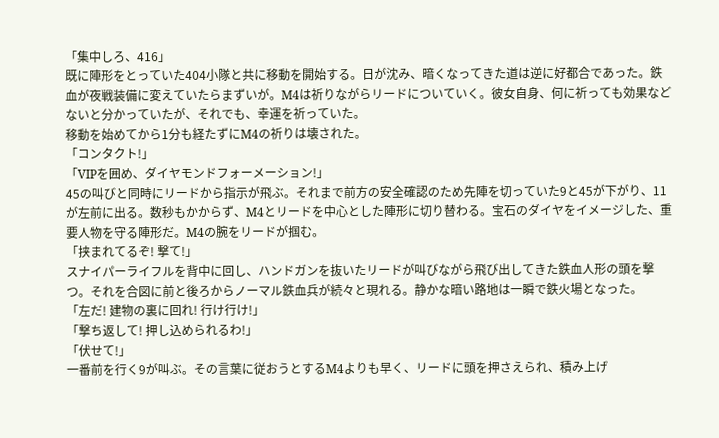「集中しろ、416」
既に陣形をとっていた404小隊と共に移動を開始する。日が沈み、暗くなってきた道は逆に好都合であった。鉄血が夜戦装備に変えていたらまずいが。M4は祈りながらリードについていく。彼女自身、何に祈っても効果などないと分かっていたが、それでも、幸運を祈っていた。
移動を始めてから1分も経たずにM4の祈りは壊された。
「コンタクト!」
「VIPを囲め、ダイヤモンドフォーメーション!」
45の叫びと同時にリードから指示が飛ぶ。それまで前方の安全確認のため先陣を切っていた9と45が下がり、11が左前に出る。数秒もかからず、M4とリードを中心とした陣形に切り替わる。宝石のダイヤをイメージした、重要人物を守る陣形だ。M4の腕をリードが掴む。
「挟まれてるぞ! 撃て!」
スナイパーライフルを背中に回し、ハンドガンを抜いたリードが叫びながら飛び出してきた鉄血人形の頭を撃つ。それを合図に前と後ろからノーマル鉄血兵が続々と現れる。静かな暗い路地は一瞬で鉄火場となった。
「左だ! 建物の裏に回れ! 行け行け!」
「撃ち返して! 押し込められるわ!」
「伏せて!」
一番前を行く9が叫ぶ。その言葉に従おうとするM4よりも早く、リードに頭を押さえられ、積み上げ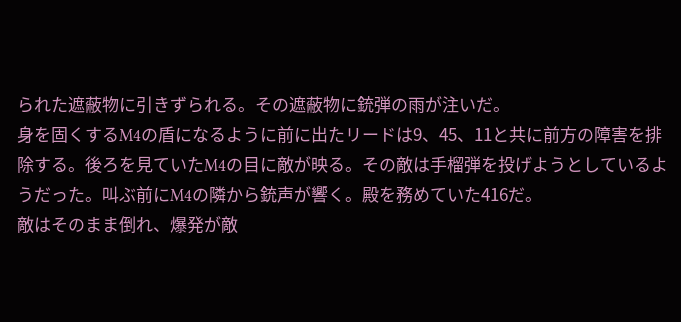られた遮蔽物に引きずられる。その遮蔽物に銃弾の雨が注いだ。
身を固くするM4の盾になるように前に出たリードは9、45、11と共に前方の障害を排除する。後ろを見ていたM4の目に敵が映る。その敵は手榴弾を投げようとしているようだった。叫ぶ前にM4の隣から銃声が響く。殿を務めていた416だ。
敵はそのまま倒れ、爆発が敵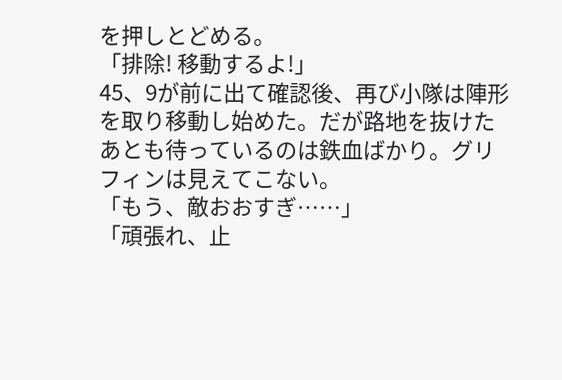を押しとどめる。
「排除! 移動するよ!」
45、9が前に出て確認後、再び小隊は陣形を取り移動し始めた。だが路地を抜けたあとも待っているのは鉄血ばかり。グリフィンは見えてこない。
「もう、敵おおすぎ……」
「頑張れ、止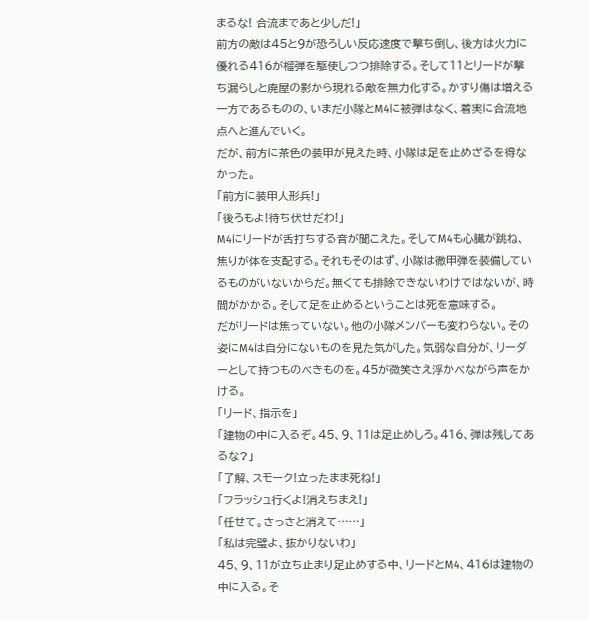まるな! 合流まであと少しだ!」
前方の敵は45と9が恐ろしい反応速度で撃ち倒し、後方は火力に優れる416が榴弾を駆使しつつ排除する。そして11とリードが撃ち漏らしと廃屋の影から現れる敵を無力化する。かすり傷は増える一方であるものの、いまだ小隊とM4に被弾はなく、着実に合流地点へと進んでいく。
だが、前方に茶色の装甲が見えた時、小隊は足を止めざるを得なかった。
「前方に装甲人形兵!」
「後ろもよ!待ち伏せだわ!」
M4にリードが舌打ちする音が聞こえた。そしてM4も心臓が跳ね、焦りが体を支配する。それもそのはず、小隊は徹甲弾を装備しているものがいないからだ。無くても排除できないわけではないが、時間がかかる。そして足を止めるということは死を意味する。
だがリードは焦っていない。他の小隊メンバーも変わらない。その姿にM4は自分にないものを見た気がした。気弱な自分が、リーダーとして持つものべきものを。45が微笑さえ浮かべながら声をかける。
「リード、指示を」
「建物の中に入るぞ。45、9、11は足止めしろ。416、弾は残してあるな?」
「了解、スモーク!立ったまま死ね!」
「フラッシュ行くよ!消えちまえ!」
「任せて。さっさと消えて……」
「私は完璧よ、抜かりないわ」
45、9、11が立ち止まり足止めする中、リードとM4、416は建物の中に入る。そ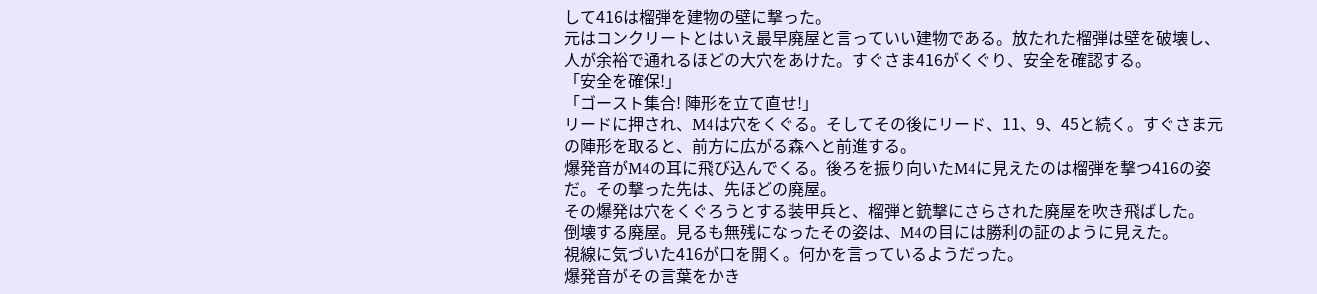して416は榴弾を建物の壁に撃った。
元はコンクリートとはいえ最早廃屋と言っていい建物である。放たれた榴弾は壁を破壊し、人が余裕で通れるほどの大穴をあけた。すぐさま416がくぐり、安全を確認する。
「安全を確保!」
「ゴースト集合! 陣形を立て直せ!」
リードに押され、M4は穴をくぐる。そしてその後にリード、11、9、45と続く。すぐさま元の陣形を取ると、前方に広がる森へと前進する。
爆発音がM4の耳に飛び込んでくる。後ろを振り向いたM4に見えたのは榴弾を撃つ416の姿だ。その撃った先は、先ほどの廃屋。
その爆発は穴をくぐろうとする装甲兵と、榴弾と銃撃にさらされた廃屋を吹き飛ばした。
倒壊する廃屋。見るも無残になったその姿は、M4の目には勝利の証のように見えた。
視線に気づいた416が口を開く。何かを言っているようだった。
爆発音がその言葉をかき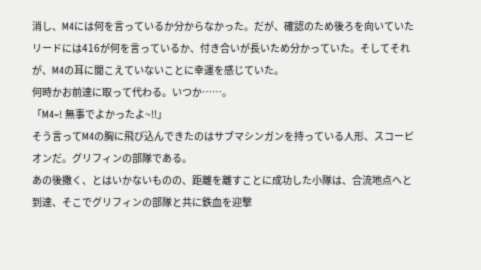消し、M4には何を言っているか分からなかった。だが、確認のため後ろを向いていたリードには416が何を言っているか、付き合いが長いため分かっていた。そしてそれが、M4の耳に聞こえていないことに幸運を感じていた。
何時かお前達に取って代わる。いつか……。
「M4~! 無事でよかったよ~!!」
そう言ってM4の胸に飛び込んできたのはサブマシンガンを持っている人形、スコーピオンだ。グリフィンの部隊である。
あの後撒く、とはいかないものの、距離を離すことに成功した小隊は、合流地点へと到達、そこでグリフィンの部隊と共に鉄血を迎撃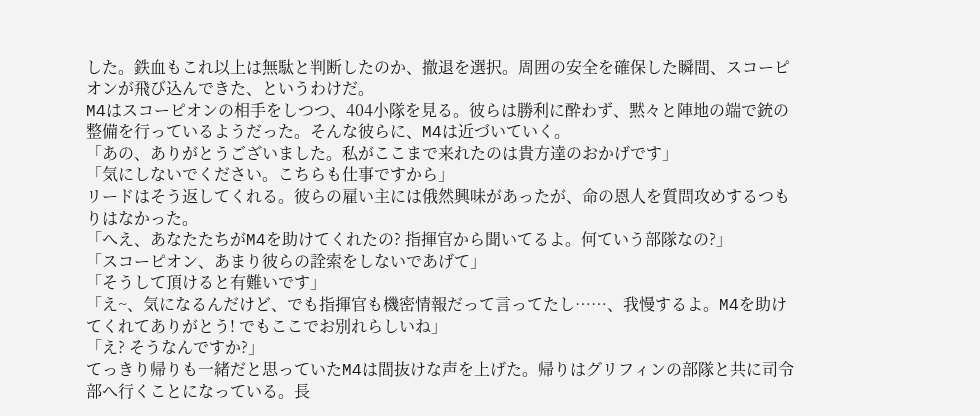した。鉄血もこれ以上は無駄と判断したのか、撤退を選択。周囲の安全を確保した瞬間、スコーピオンが飛び込んできた、というわけだ。
M4はスコーピオンの相手をしつつ、404小隊を見る。彼らは勝利に酔わず、黙々と陣地の端で銃の整備を行っているようだった。そんな彼らに、M4は近づいていく。
「あの、ありがとうございました。私がここまで来れたのは貴方達のおかげです」
「気にしないでください。こちらも仕事ですから」
リードはそう返してくれる。彼らの雇い主には俄然興味があったが、命の恩人を質問攻めするつもりはなかった。
「へえ、あなたたちがM4を助けてくれたの? 指揮官から聞いてるよ。何ていう部隊なの?」
「スコーピオン、あまり彼らの詮索をしないであげて」
「そうして頂けると有難いです」
「え~、気になるんだけど、でも指揮官も機密情報だって言ってたし……、我慢するよ。M4を助けてくれてありがとう! でもここでお別れらしいね」
「え? そうなんですか?」
てっきり帰りも一緒だと思っていたM4は間抜けな声を上げた。帰りはグリフィンの部隊と共に司令部へ行くことになっている。長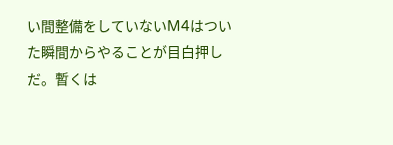い間整備をしていないM4はついた瞬間からやることが目白押しだ。暫くは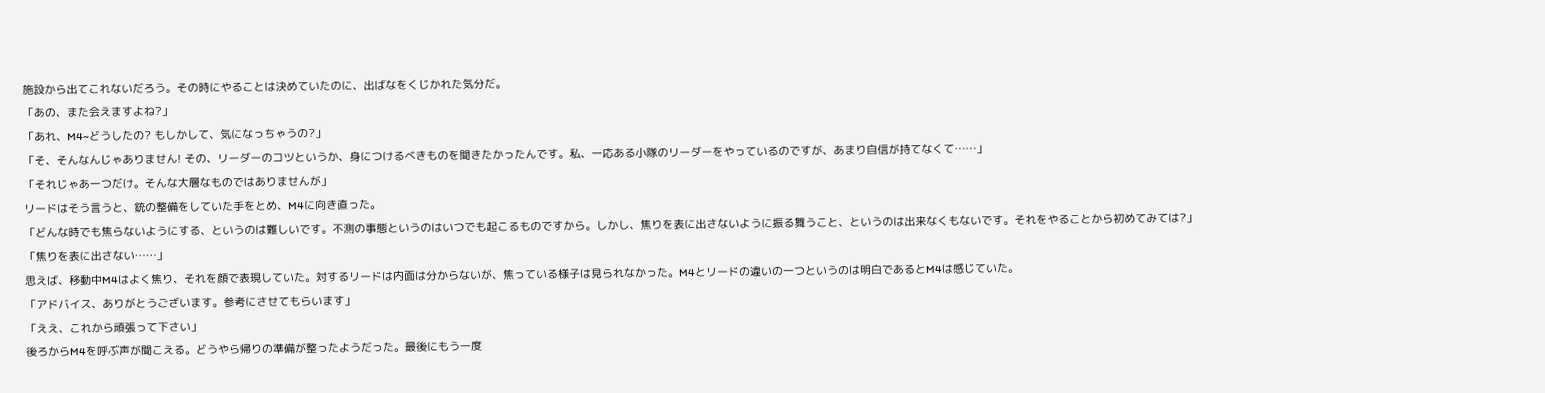施設から出てこれないだろう。その時にやることは決めていたのに、出ばなをくじかれた気分だ。
「あの、また会えますよね?」
「あれ、M4~どうしたの? もしかして、気になっちゃうの?」
「そ、そんなんじゃありません! その、リーダーのコツというか、身につけるべきものを聞きたかったんです。私、一応ある小隊のリーダーをやっているのですが、あまり自信が持てなくて……」
「それじゃあ一つだけ。そんな大層なものではありませんが」
リードはそう言うと、銃の整備をしていた手をとめ、M4に向き直った。
「どんな時でも焦らないようにする、というのは難しいです。不測の事態というのはいつでも起こるものですから。しかし、焦りを表に出さないように振る舞うこと、というのは出来なくもないです。それをやることから初めてみては?」
「焦りを表に出さない……」
思えば、移動中M4はよく焦り、それを顔で表現していた。対するリードは内面は分からないが、焦っている様子は見られなかった。M4とリードの違いの一つというのは明白であるとM4は感じていた。
「アドバイス、ありがとうございます。参考にさせてもらいます」
「ええ、これから頑張って下さい」
後ろからM4を呼ぶ声が聞こえる。どうやら帰りの準備が整ったようだった。最後にもう一度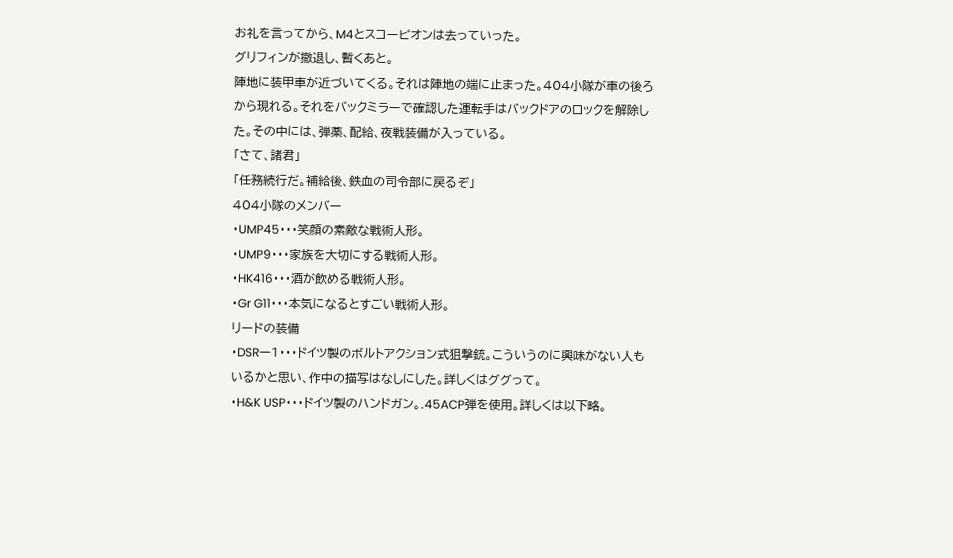お礼を言ってから、M4とスコーピオンは去っていった。
グリフィンが撤退し、暫くあと。
陣地に装甲車が近づいてくる。それは陣地の端に止まった。404小隊が車の後ろから現れる。それをバックミラーで確認した運転手はバックドアのロックを解除した。その中には、弾薬、配給、夜戦装備が入っている。
「さて、諸君」
「任務続行だ。補給後、鉄血の司令部に戻るぞ」
404小隊のメンバー
・UMP45・・・笑顔の素敵な戦術人形。
・UMP9・・・家族を大切にする戦術人形。
・HK416・・・酒が飲める戦術人形。
・Gr G11・・・本気になるとすごい戦術人形。
リードの装備
・DSRー1・・・ドイツ製のボルトアクション式狙撃銃。こういうのに興味がない人もいるかと思い、作中の描写はなしにした。詳しくはググって。
・H&K USP・・・ドイツ製のハンドガン。.45ACP弾を使用。詳しくは以下略。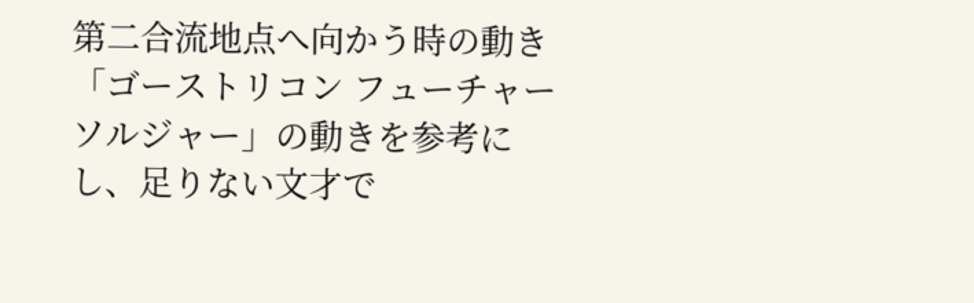第二合流地点へ向かう時の動き
「ゴーストリコン フューチャーソルジャー」の動きを参考にし、足りない文才で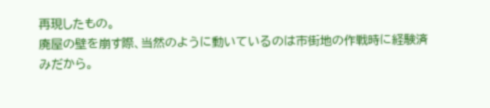再現したもの。
廃屋の壁を崩す際、当然のように動いているのは市街地の作戦時に経験済みだから。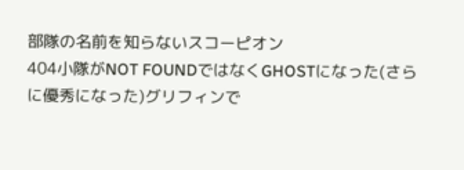部隊の名前を知らないスコーピオン
404小隊がNOT FOUNDではなくGHOSTになった(さらに優秀になった)グリフィンで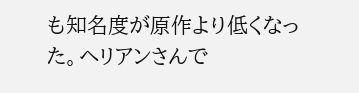も知名度が原作より低くなった。ヘリアンさんで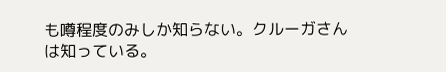も噂程度のみしか知らない。クルーガさんは知っている。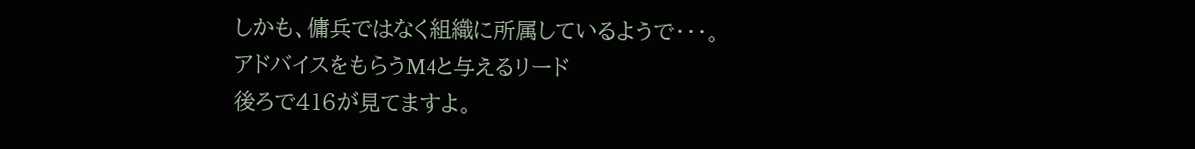しかも、傭兵ではなく組織に所属しているようで・・・。
アドバイスをもらうM4と与えるリード
後ろで416が見てますよ。